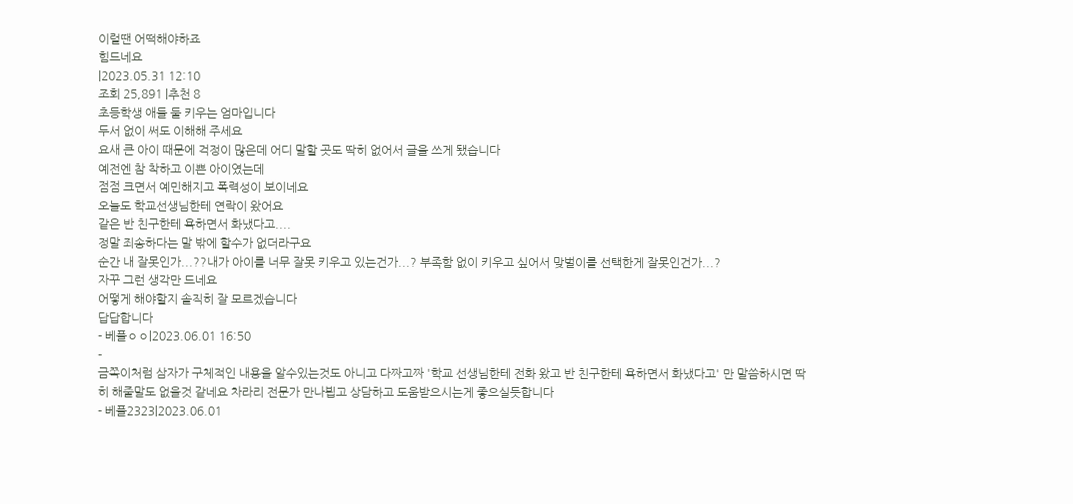이럴땐 어떡해야하죠
힘드네요
|2023.05.31 12:10
조회 25,891 |추천 8
초등학생 애들 둘 키우는 엄마입니다
두서 없이 써도 이해해 주세요
요새 큰 아이 때문에 걱정이 많은데 어디 말할 곳도 딱히 없어서 글을 쓰게 됐습니다
예전엔 참 착하고 이쁜 아이였는데
점점 크면서 예민해지고 폭력성이 보이네요
오늘도 학교선생님한테 연락이 왔어요
같은 반 친구한테 욕하면서 화냈다고....
정말 죄송하다는 말 밖에 할수가 없더라구요
순간 내 잘못인가...??내가 아이를 너무 잘못 키우고 있는건가...? 부족함 없이 키우고 싶어서 맞벌이를 선택한게 잘못인건가...?
자꾸 그런 생각만 드네요
어떻게 해야할지 솔직히 잘 모르겠습니다
답답합니다
- 베플ㅇㅇ|2023.06.01 16:50
-
금쪽이처럼 삼자가 구체적인 내용을 알수있는것도 아니고 다짜고짜 '학교 선생님한테 전화 왔고 반 친구한테 욕하면서 화냈다고' 만 말씀하시면 딱히 해줄말도 없을것 같네요 차라리 전문가 만나뵙고 상담하고 도움받으시는게 좋으실듯합니다
- 베플2323|2023.06.01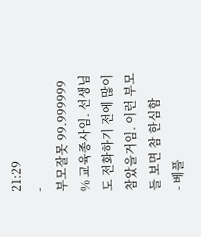21:29
-
부모잘못 99.999999 % 교육종사임. 선생님도 전화하기 전에 많이 참았을거임. 이런 부모들 보면 참 한심함
- 베플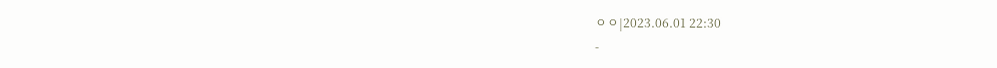ㅇㅇ|2023.06.01 22:30
-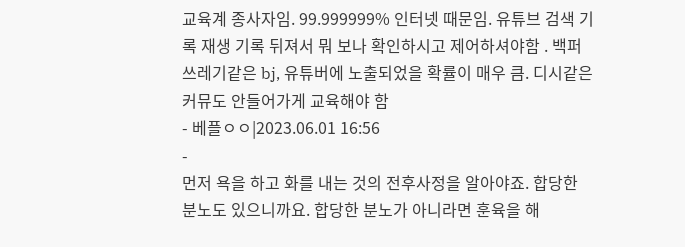교육계 종사자임. 99.999999% 인터넷 때문임. 유튜브 검색 기록 재생 기록 뒤져서 뭐 보나 확인하시고 제어하셔야함 . 백퍼 쓰레기같은 bj, 유튜버에 노출되었을 확률이 매우 큼. 디시같은 커뮤도 안들어가게 교육해야 함
- 베플ㅇㅇ|2023.06.01 16:56
-
먼저 욕을 하고 화를 내는 것의 전후사정을 알아야죠. 합당한 분노도 있으니까요. 합당한 분노가 아니라면 훈육을 해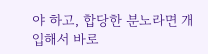야 하고, 합당한 분노라면 개입해서 바로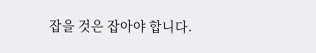잡을 것은 잡아야 합니다.